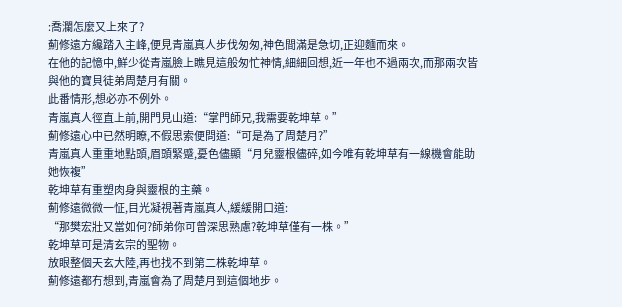:喬瀾怎麼又上來了?
薊修遠方纔踏入主峰,便見青嵐真人步伐匆匆,神色間滿是急切,正迎麵而來。
在他的記憶中,鮮少從青嵐臉上瞧見這般匆忙神情,細細回想,近一年也不過兩次,而那兩次皆與他的寶貝徒弟周楚月有關。
此番情形,想必亦不例外。
青嵐真人徑直上前,開門見山道:“掌門師兄,我需要乾坤草。”
薊修遠心中已然明瞭,不假思索便問道:“可是為了周楚月?”
青嵐真人重重地點頭,眉頭緊蹙,憂色儘顯“月兒靈根儘碎,如今唯有乾坤草有一線機會能助她恢複”
乾坤草有重塑肉身與靈根的主藥。
薊修遠微微一怔,目光凝視著青嵐真人,緩緩開口道:
“那樊宏壯又當如何?師弟你可曾深思熟慮?乾坤草僅有一株。”
乾坤草可是清玄宗的聖物。
放眼整個天玄大陸,再也找不到第二株乾坤草。
薊修遠都冇想到,青嵐會為了周楚月到這個地步。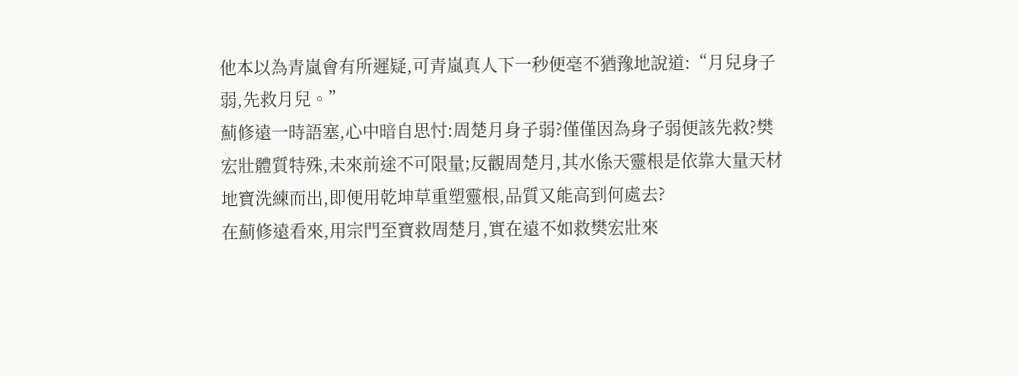他本以為青嵐會有所遲疑,可青嵐真人下一秒便毫不猶豫地說道:“月兒身子弱,先救月兒。”
薊修遠一時語塞,心中暗自思忖:周楚月身子弱?僅僅因為身子弱便該先救?樊宏壯體質特殊,未來前途不可限量;反觀周楚月,其水係天靈根是依靠大量天材地寶洗練而出,即便用乾坤草重塑靈根,品質又能高到何處去?
在薊修遠看來,用宗門至寶救周楚月,實在遠不如救樊宏壯來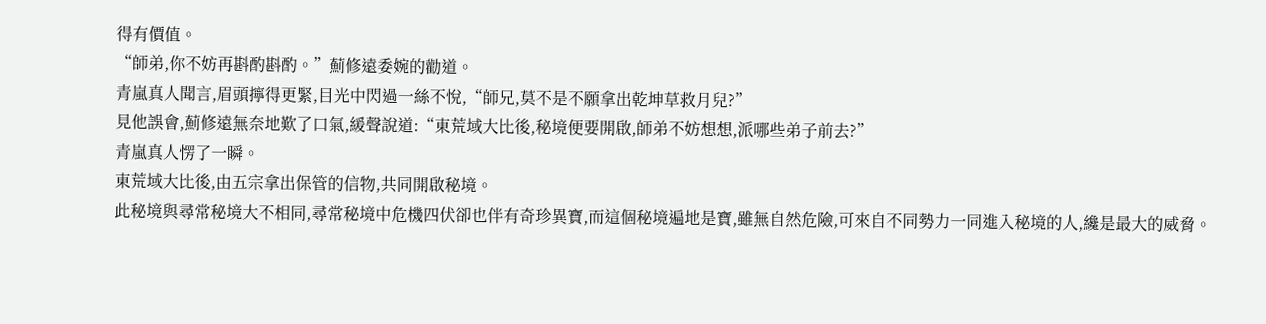得有價值。
“師弟,你不妨再斟酌斟酌。”薊修遠委婉的勸道。
青嵐真人聞言,眉頭擰得更緊,目光中閃過一絲不悅,“師兄,莫不是不願拿出乾坤草救月兒?”
見他誤會,薊修遠無奈地歎了口氣,緩聲說道:“東荒域大比後,秘境便要開啟,師弟不妨想想,派哪些弟子前去?”
青嵐真人愣了一瞬。
東荒域大比後,由五宗拿出保管的信物,共同開啟秘境。
此秘境與尋常秘境大不相同,尋常秘境中危機四伏卻也伴有奇珍異寶,而這個秘境遍地是寶,雖無自然危險,可來自不同勢力一同進入秘境的人,纔是最大的威脅。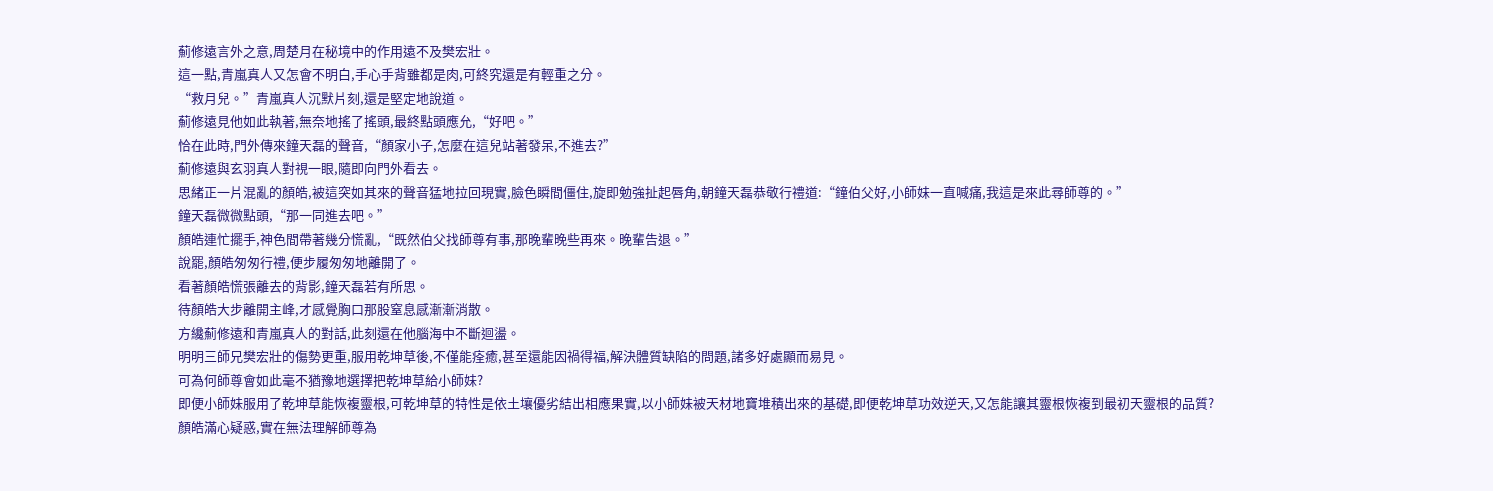薊修遠言外之意,周楚月在秘境中的作用遠不及樊宏壯。
這一點,青嵐真人又怎會不明白,手心手背雖都是肉,可終究還是有輕重之分。
“救月兒。”青嵐真人沉默片刻,還是堅定地說道。
薊修遠見他如此執著,無奈地搖了搖頭,最終點頭應允,“好吧。”
恰在此時,門外傳來鐘天磊的聲音,“顏家小子,怎麼在這兒站著發呆,不進去?”
薊修遠與玄羽真人對視一眼,隨即向門外看去。
思緒正一片混亂的顏皓,被這突如其來的聲音猛地拉回現實,臉色瞬間僵住,旋即勉強扯起唇角,朝鐘天磊恭敬行禮道:“鐘伯父好,小師妹一直喊痛,我這是來此尋師尊的。”
鐘天磊微微點頭,“那一同進去吧。”
顏皓連忙擺手,神色間帶著幾分慌亂,“既然伯父找師尊有事,那晚輩晚些再來。晚輩告退。”
說罷,顏皓匆匆行禮,便步履匆匆地離開了。
看著顏皓慌張離去的背影,鐘天磊若有所思。
待顏皓大步離開主峰,才感覺胸口那股窒息感漸漸消散。
方纔薊修遠和青嵐真人的對話,此刻還在他腦海中不斷迴盪。
明明三師兄樊宏壯的傷勢更重,服用乾坤草後,不僅能痊癒,甚至還能因禍得福,解決體質缺陷的問題,諸多好處顯而易見。
可為何師尊會如此毫不猶豫地選擇把乾坤草給小師妹?
即便小師妹服用了乾坤草能恢複靈根,可乾坤草的特性是依土壤優劣結出相應果實,以小師妹被天材地寶堆積出來的基礎,即便乾坤草功效逆天,又怎能讓其靈根恢複到最初天靈根的品質?
顏皓滿心疑惑,實在無法理解師尊為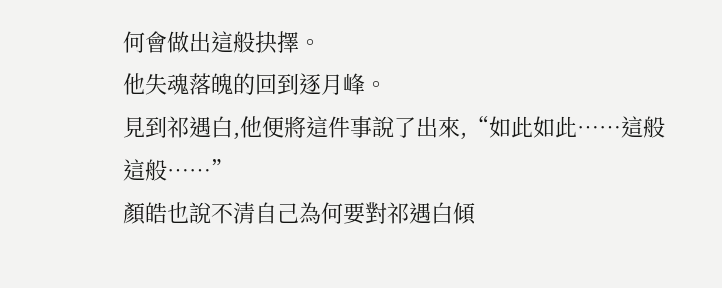何會做出這般抉擇。
他失魂落魄的回到逐月峰。
見到祁遇白,他便將這件事說了出來,“如此如此……這般這般……”
顏皓也說不清自己為何要對祁遇白傾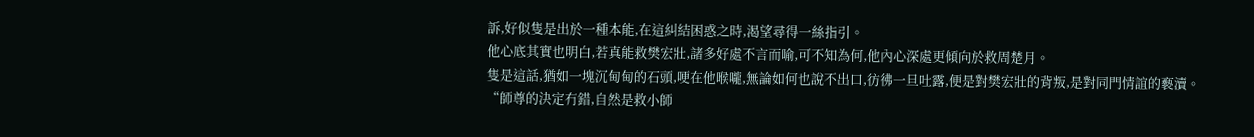訴,好似隻是出於一種本能,在這糾結困惑之時,渴望尋得一絲指引。
他心底其實也明白,若真能救樊宏壯,諸多好處不言而喻,可不知為何,他內心深處更傾向於救周楚月。
隻是這話,猶如一塊沉甸甸的石頭,哽在他喉嚨,無論如何也說不出口,彷彿一旦吐露,便是對樊宏壯的背叛,是對同門情誼的褻瀆。
“師尊的決定冇錯,自然是救小師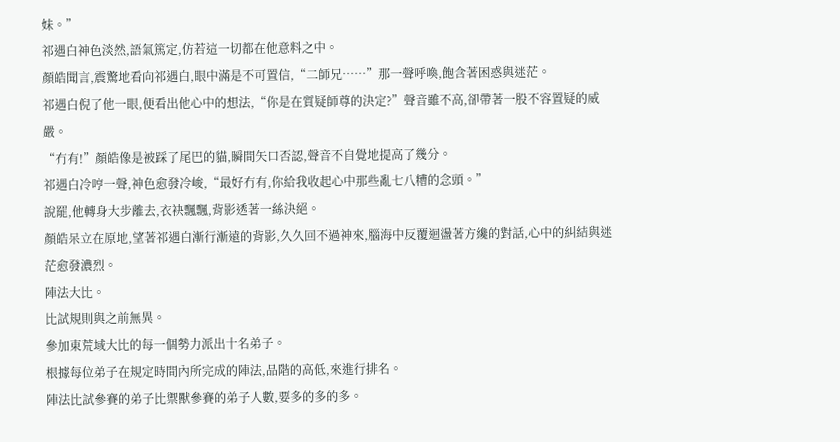妹。”
祁遇白神色淡然,語氣篤定,仿若這一切都在他意料之中。
顏皓聞言,震驚地看向祁遇白,眼中滿是不可置信,“二師兄……”那一聲呼喚,飽含著困惑與迷茫。
祁遇白倪了他一眼,便看出他心中的想法,“你是在質疑師尊的決定?”聲音雖不高,卻帶著一股不容置疑的威嚴。
“冇有!”顏皓像是被踩了尾巴的貓,瞬間矢口否認,聲音不自覺地提高了幾分。
祁遇白冷哼一聲,神色愈發冷峻,“最好冇有,你給我收起心中那些亂七八糟的念頭。”
說罷,他轉身大步離去,衣袂飄飄,背影透著一絲決絕。
顏皓呆立在原地,望著祁遇白漸行漸遠的背影,久久回不過神來,腦海中反覆迴盪著方纔的對話,心中的糾結與迷茫愈發濃烈。
陣法大比。
比試規則與之前無異。
參加東荒域大比的每一個勢力派出十名弟子。
根據每位弟子在規定時間內所完成的陣法,品階的高低,來進行排名。
陣法比試參賽的弟子比禦獸參賽的弟子人數,要多的多的多。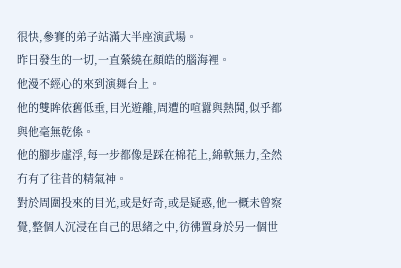很快,參賽的弟子站滿大半座演武場。
昨日發生的一切,一直縈繞在顏皓的腦海裡。
他漫不經心的來到演舞台上。
他的雙眸依舊低垂,目光遊離,周遭的喧囂與熱鬨,似乎都與他毫無乾係。
他的腳步虛浮,每一步都像是踩在棉花上,綿軟無力,全然冇有了往昔的精氣神。
對於周圍投來的目光,或是好奇,或是疑惑,他一概未曾察覺,整個人沉浸在自己的思緒之中,彷彿置身於另一個世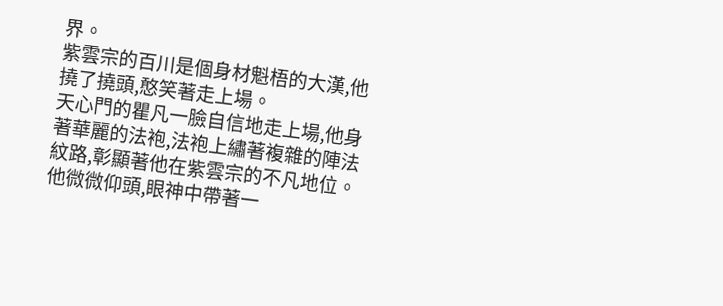界。
紫雲宗的百川是個身材魁梧的大漢,他撓了撓頭,憨笑著走上場。
天心門的瞿凡一臉自信地走上場,他身著華麗的法袍,法袍上繡著複雜的陣法紋路,彰顯著他在紫雲宗的不凡地位。
他微微仰頭,眼神中帶著一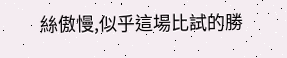絲傲慢,似乎這場比試的勝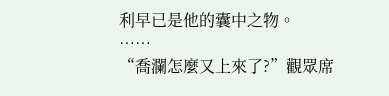利早已是他的囊中之物。
……
“喬瀾怎麼又上來了?”觀眾席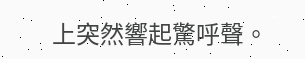上突然響起驚呼聲。